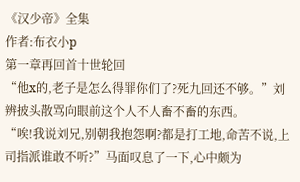《汉少帝》全集
作者:布衣小p
第一章再回首十世轮回
“他x的,老子是怎么得罪你们了?死九回还不够。”刘辨披头散骂向眼前这个人不人畜不畜的东西。
“唉!我说刘兄,别朝我抱怨啊?都是打工地,命苦不说,上司指派谁敢不听?”马面叹息了一下,心中颇为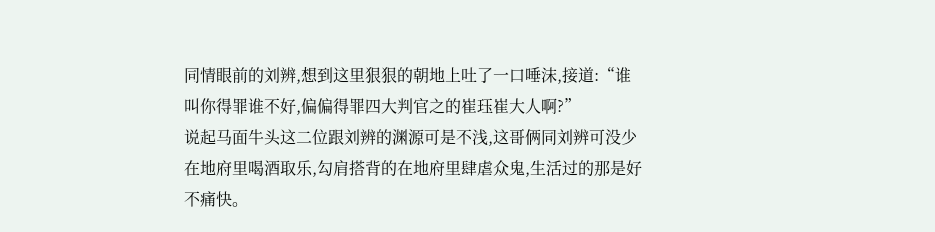同情眼前的刘辨,想到这里狠狠的朝地上吐了一口唾沫,接道:“谁叫你得罪谁不好,偏偏得罪四大判官之的崔珏崔大人啊?”
说起马面牛头这二位跟刘辨的渊源可是不浅,这哥俩同刘辨可没少在地府里喝酒取乐,勾肩搭背的在地府里肆虐众鬼,生活过的那是好不痛快。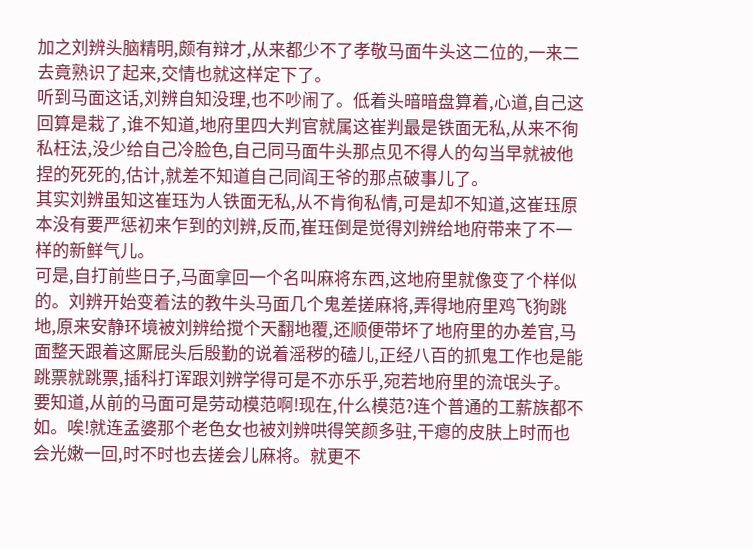加之刘辨头脑精明,颇有辩才,从来都少不了孝敬马面牛头这二位的,一来二去竟熟识了起来,交情也就这样定下了。
听到马面这话,刘辨自知没理,也不吵闹了。低着头暗暗盘算着,心道,自己这回算是栽了,谁不知道,地府里四大判官就属这崔判最是铁面无私,从来不徇私枉法,没少给自己冷脸色,自己同马面牛头那点见不得人的勾当早就被他捏的死死的,估计,就差不知道自己同阎王爷的那点破事儿了。
其实刘辨虽知这崔珏为人铁面无私,从不肯徇私情,可是却不知道,这崔珏原本没有要严惩初来乍到的刘辨,反而,崔珏倒是觉得刘辨给地府带来了不一样的新鲜气儿。
可是,自打前些日子,马面拿回一个名叫麻将东西,这地府里就像变了个样似的。刘辨开始变着法的教牛头马面几个鬼差搓麻将,弄得地府里鸡飞狗跳地,原来安静环境被刘辨给搅个天翻地覆,还顺便带坏了地府里的办差官,马面整天跟着这厮屁头后殷勤的说着滛秽的磕儿,正经八百的抓鬼工作也是能跳票就跳票,插科打诨跟刘辨学得可是不亦乐乎,宛若地府里的流氓头子。
要知道,从前的马面可是劳动模范啊!现在,什么模范?连个普通的工薪族都不如。唉!就连孟婆那个老色女也被刘辨哄得笑颜多驻,干瘪的皮肤上时而也会光嫩一回,时不时也去搓会儿麻将。就更不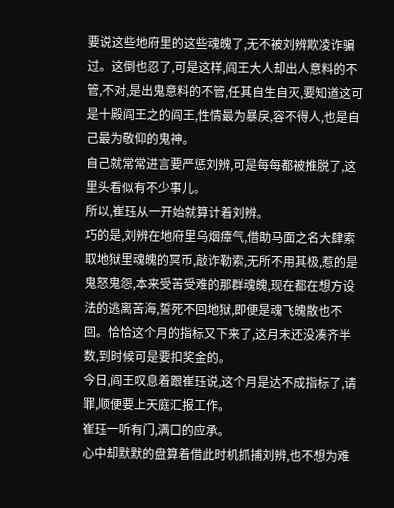要说这些地府里的这些魂魄了,无不被刘辨欺凌诈骗过。这倒也忍了,可是这样,阎王大人却出人意料的不管,不对,是出鬼意料的不管,任其自生自灭,要知道这可是十殿阎王之的阎王,性情最为暴戾,容不得人,也是自己最为敬仰的鬼神。
自己就常常进言要严惩刘辨,可是每每都被推脱了,这里头看似有不少事儿。
所以,崔珏从一开始就算计着刘辨。
巧的是,刘辨在地府里乌烟瘴气,借助马面之名大肆索取地狱里魂魄的冥币,敲诈勒索,无所不用其极,惹的是鬼怒鬼怨,本来受苦受难的那群魂魄,现在都在想方设法的逃离苦海,誓死不回地狱,即便是魂飞魄散也不回。恰恰这个月的指标又下来了,这月末还没凑齐半数,到时候可是要扣奖金的。
今日,阎王叹息着跟崔珏说,这个月是达不成指标了,请罪,顺便要上天庭汇报工作。
崔珏一听有门,满口的应承。
心中却默默的盘算着借此时机抓捕刘辨,也不想为难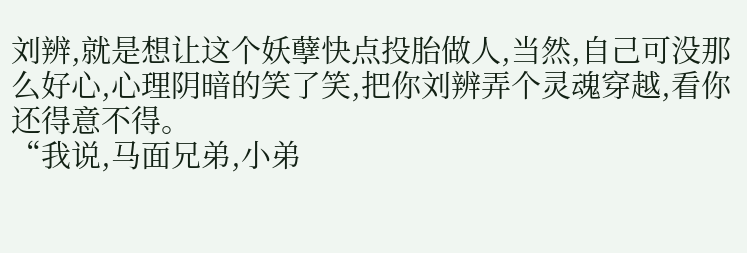刘辨,就是想让这个妖孽快点投胎做人,当然,自己可没那么好心,心理阴暗的笑了笑,把你刘辨弄个灵魂穿越,看你还得意不得。
“我说,马面兄弟,小弟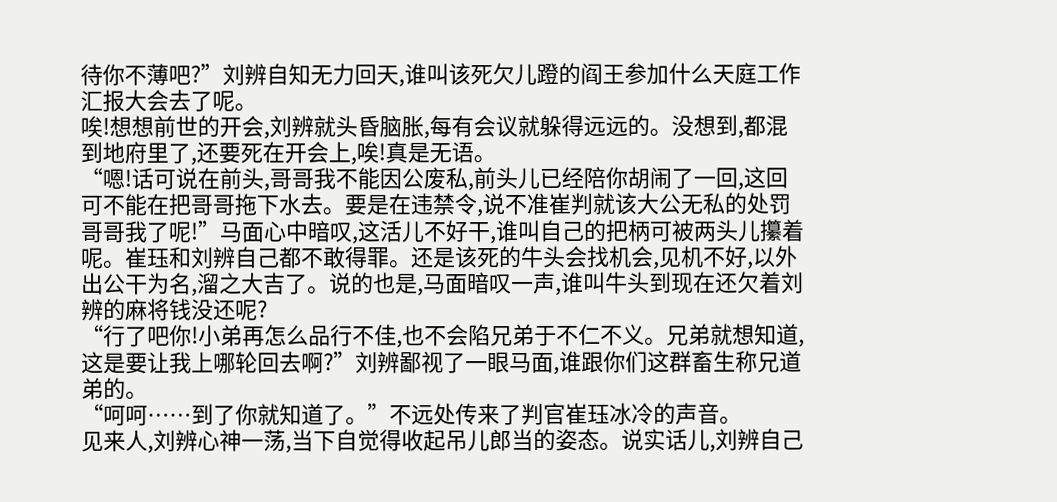待你不薄吧?”刘辨自知无力回天,谁叫该死欠儿蹬的阎王参加什么天庭工作汇报大会去了呢。
唉!想想前世的开会,刘辨就头昏脑胀,每有会议就躲得远远的。没想到,都混到地府里了,还要死在开会上,唉!真是无语。
“嗯!话可说在前头,哥哥我不能因公废私,前头儿已经陪你胡闹了一回,这回可不能在把哥哥拖下水去。要是在违禁令,说不准崔判就该大公无私的处罚哥哥我了呢!”马面心中暗叹,这活儿不好干,谁叫自己的把柄可被两头儿攥着呢。崔珏和刘辨自己都不敢得罪。还是该死的牛头会找机会,见机不好,以外出公干为名,溜之大吉了。说的也是,马面暗叹一声,谁叫牛头到现在还欠着刘辨的麻将钱没还呢?
“行了吧你!小弟再怎么品行不佳,也不会陷兄弟于不仁不义。兄弟就想知道,这是要让我上哪轮回去啊?”刘辨鄙视了一眼马面,谁跟你们这群畜生称兄道弟的。
“呵呵……到了你就知道了。”不远处传来了判官崔珏冰冷的声音。
见来人,刘辨心神一荡,当下自觉得收起吊儿郎当的姿态。说实话儿,刘辨自己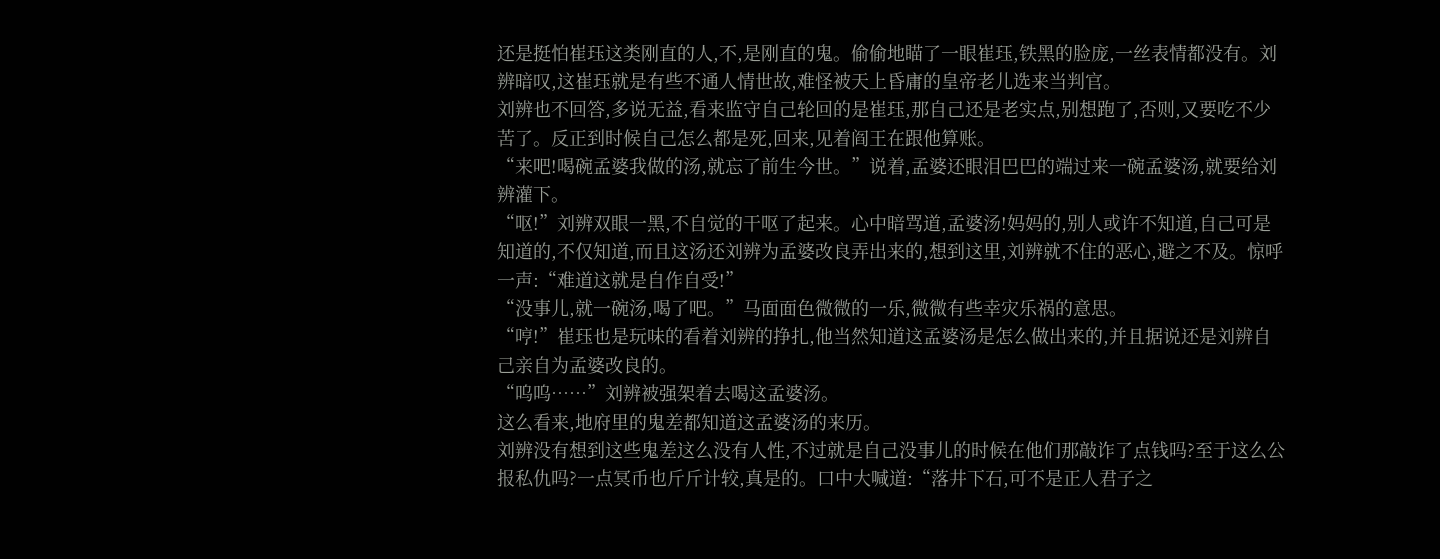还是挺怕崔珏这类刚直的人,不,是刚直的鬼。偷偷地瞄了一眼崔珏,铁黑的脸庞,一丝表情都没有。刘辨暗叹,这崔珏就是有些不通人情世故,难怪被天上昏庸的皇帝老儿选来当判官。
刘辨也不回答,多说无益,看来监守自己轮回的是崔珏,那自己还是老实点,别想跑了,否则,又要吃不少苦了。反正到时候自己怎么都是死,回来,见着阎王在跟他算账。
“来吧!喝碗孟婆我做的汤,就忘了前生今世。”说着,孟婆还眼泪巴巴的端过来一碗孟婆汤,就要给刘辨灌下。
“呕!”刘辨双眼一黑,不自觉的干呕了起来。心中暗骂道,孟婆汤!妈妈的,别人或许不知道,自己可是知道的,不仅知道,而且这汤还刘辨为孟婆改良弄出来的,想到这里,刘辨就不住的恶心,避之不及。惊呼一声:“难道这就是自作自受!”
“没事儿,就一碗汤,喝了吧。”马面面色微微的一乐,微微有些幸灾乐祸的意思。
“哼!”崔珏也是玩味的看着刘辨的挣扎,他当然知道这孟婆汤是怎么做出来的,并且据说还是刘辨自己亲自为孟婆改良的。
“呜呜……”刘辨被强架着去喝这孟婆汤。
这么看来,地府里的鬼差都知道这孟婆汤的来历。
刘辨没有想到这些鬼差这么没有人性,不过就是自己没事儿的时候在他们那敲诈了点钱吗?至于这么公报私仇吗?一点冥币也斤斤计较,真是的。口中大喊道:“落井下石,可不是正人君子之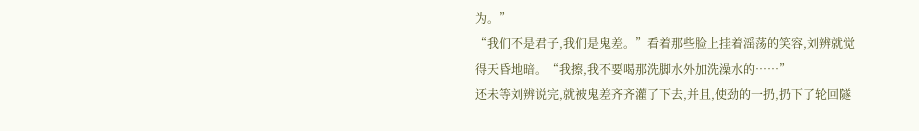为。”
“我们不是君子,我们是鬼差。”看着那些脸上挂着滛荡的笑容,刘辨就觉得天昏地暗。“我擦,我不要喝那洗脚水外加洗澡水的……”
还未等刘辨说完,就被鬼差齐齐灌了下去,并且,使劲的一扔,扔下了轮回隧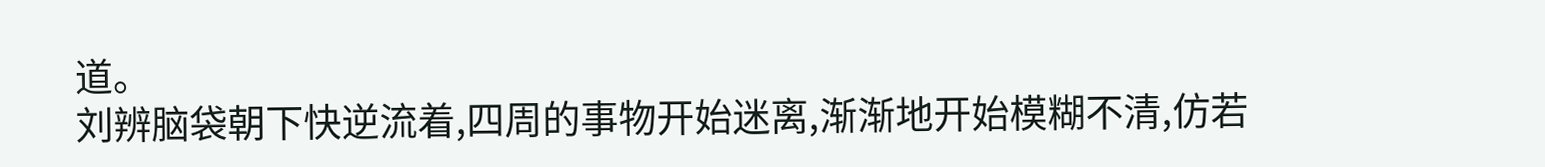道。
刘辨脑袋朝下快逆流着,四周的事物开始迷离,渐渐地开始模糊不清,仿若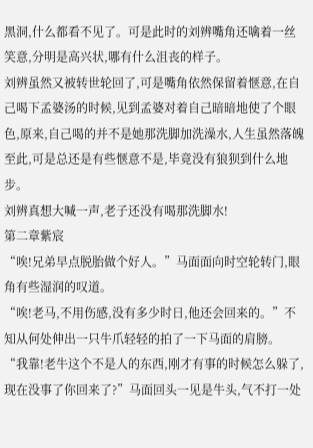黑洞,什么都看不见了。可是此时的刘辨嘴角还噙着一丝笑意,分明是高兴状,哪有什么沮丧的样子。
刘辨虽然又被转世轮回了,可是嘴角依然保留着惬意,在自己喝下孟婆汤的时候,见到孟婆对着自己暗暗地使了个眼色,原来,自己喝的并不是她那洗脚加洗澡水,人生虽然落魄至此,可是总还是有些惬意不是,毕竟没有狼狈到什么地步。
刘辨真想大喊一声,老子还没有喝那洗脚水!
第二章紫宸
“唉!兄弟早点脱胎做个好人。”马面面向时空轮转门,眼角有些湿润的叹道。
“唉!老马,不用伤感,没有多少时日,他还会回来的。”不知从何处伸出一只牛爪轻轻的拍了一下马面的肩膀。
“我靠!老牛这个不是人的东西,刚才有事的时候怎么躲了,现在没事了你回来了?”马面回头一见是牛头,气不打一处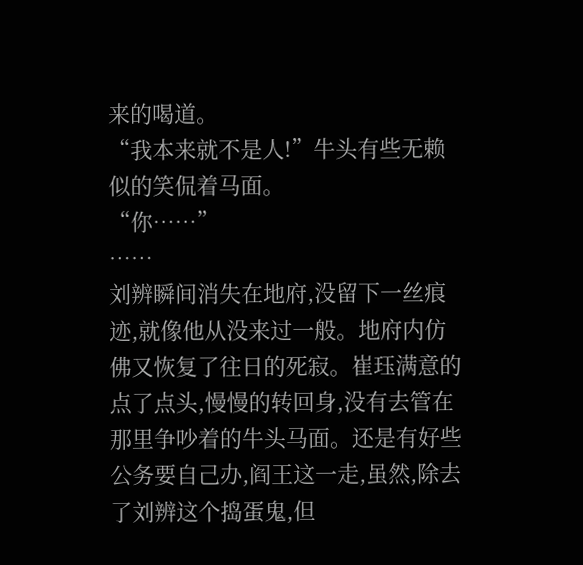来的喝道。
“我本来就不是人!”牛头有些无赖似的笑侃着马面。
“你……”
……
刘辨瞬间消失在地府,没留下一丝痕迹,就像他从没来过一般。地府内仿佛又恢复了往日的死寂。崔珏满意的点了点头,慢慢的转回身,没有去管在那里争吵着的牛头马面。还是有好些公务要自己办,阎王这一走,虽然,除去了刘辨这个捣蛋鬼,但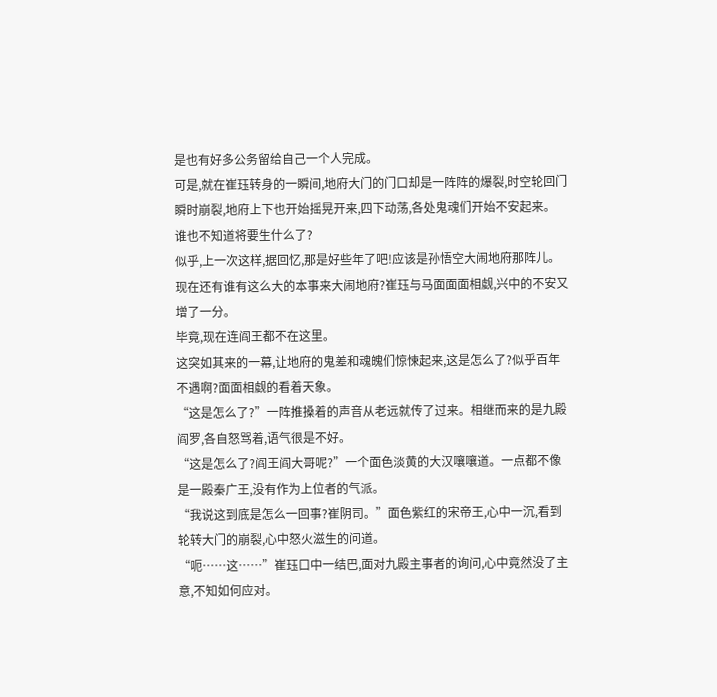是也有好多公务留给自己一个人完成。
可是,就在崔珏转身的一瞬间,地府大门的门口却是一阵阵的爆裂,时空轮回门瞬时崩裂,地府上下也开始摇晃开来,四下动荡,各处鬼魂们开始不安起来。
谁也不知道将要生什么了?
似乎,上一次这样,据回忆,那是好些年了吧!应该是孙悟空大闹地府那阵儿。
现在还有谁有这么大的本事来大闹地府?崔珏与马面面面相觑,兴中的不安又增了一分。
毕竟,现在连阎王都不在这里。
这突如其来的一幕,让地府的鬼差和魂魄们惊悚起来,这是怎么了?似乎百年不遇啊?面面相觑的看着天象。
“这是怎么了?”一阵推搡着的声音从老远就传了过来。相继而来的是九殿阎罗,各自怒骂着,语气很是不好。
“这是怎么了?阎王阎大哥呢?”一个面色淡黄的大汉嚷嚷道。一点都不像是一殿秦广王,没有作为上位者的气派。
“我说这到底是怎么一回事?崔阴司。”面色紫红的宋帝王,心中一沉,看到轮转大门的崩裂,心中怒火滋生的问道。
“呃……这……”崔珏口中一结巴,面对九殿主事者的询问,心中竟然没了主意,不知如何应对。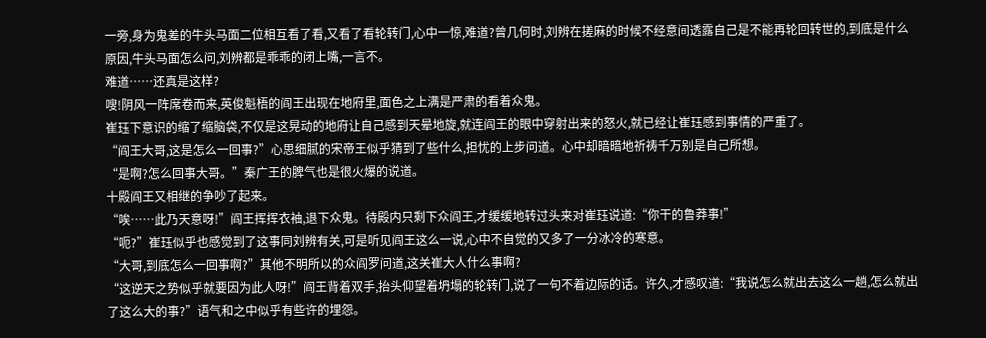一旁,身为鬼差的牛头马面二位相互看了看,又看了看轮转门,心中一惊,难道?曾几何时,刘辨在搓麻的时候不经意间透露自己是不能再轮回转世的,到底是什么原因,牛头马面怎么问,刘辨都是乖乖的闭上嘴,一言不。
难道……还真是这样?
嗖!阴风一阵席卷而来,英俊魁梧的阎王出现在地府里,面色之上满是严肃的看着众鬼。
崔珏下意识的缩了缩脑袋,不仅是这晃动的地府让自己感到天晕地旋,就连阎王的眼中穿射出来的怒火,就已经让崔珏感到事情的严重了。
“阎王大哥,这是怎么一回事?”心思细腻的宋帝王似乎猜到了些什么,担忧的上步问道。心中却暗暗地祈祷千万别是自己所想。
“是啊?怎么回事大哥。”秦广王的脾气也是很火爆的说道。
十殿阎王又相继的争吵了起来。
“唉……此乃天意呀!”阎王挥挥衣袖,退下众鬼。待殿内只剩下众阎王,才缓缓地转过头来对崔珏说道:“你干的鲁莽事!”
“呃?”崔珏似乎也感觉到了这事同刘辨有关,可是听见阎王这么一说,心中不自觉的又多了一分冰冷的寒意。
“大哥,到底怎么一回事啊?”其他不明所以的众阎罗问道,这关崔大人什么事啊?
“这逆天之势似乎就要因为此人呀!”阎王背着双手,抬头仰望着坍塌的轮转门,说了一句不着边际的话。许久,才感叹道:“我说怎么就出去这么一趟,怎么就出了这么大的事?”语气和之中似乎有些许的埋怨。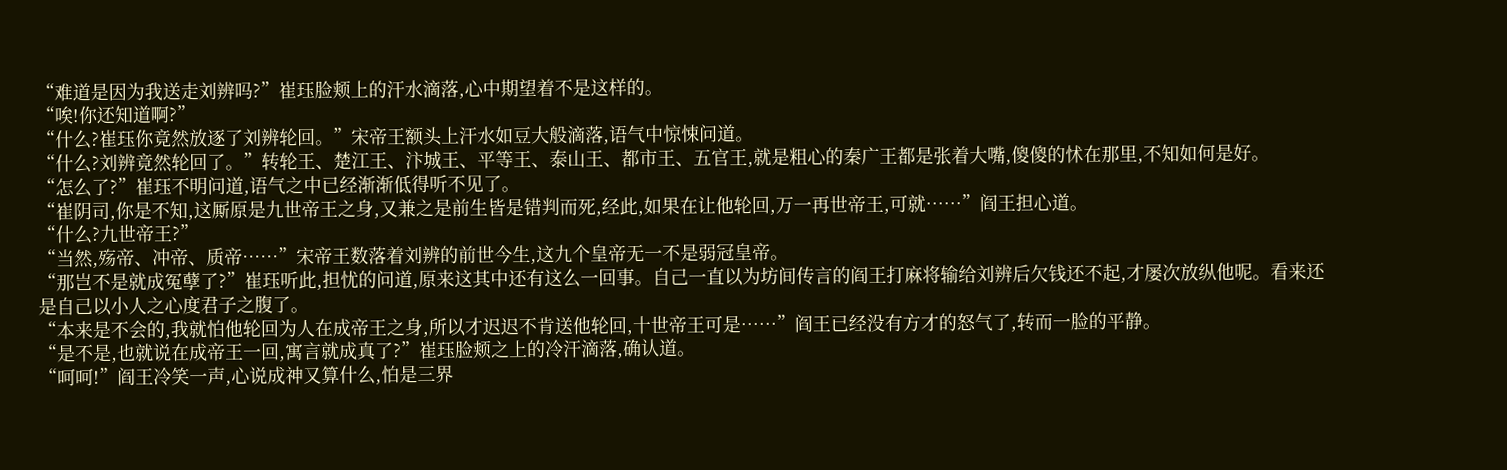“难道是因为我送走刘辨吗?”崔珏脸颊上的汗水滴落,心中期望着不是这样的。
“唉!你还知道啊?”
“什么?崔珏你竟然放逐了刘辨轮回。”宋帝王额头上汗水如豆大般滴落,语气中惊悚问道。
“什么?刘辨竟然轮回了。”转轮王、楚江王、汴城王、平等王、泰山王、都市王、五官王,就是粗心的秦广王都是张着大嘴,傻傻的怵在那里,不知如何是好。
“怎么了?”崔珏不明问道,语气之中已经渐渐低得听不见了。
“崔阴司,你是不知,这厮原是九世帝王之身,又兼之是前生皆是错判而死,经此,如果在让他轮回,万一再世帝王,可就……”阎王担心道。
“什么?九世帝王?”
“当然,殇帝、冲帝、质帝……”宋帝王数落着刘辨的前世今生,这九个皇帝无一不是弱冠皇帝。
“那岂不是就成冤孽了?”崔珏听此,担忧的问道,原来这其中还有这么一回事。自己一直以为坊间传言的阎王打麻将输给刘辨后欠钱还不起,才屡次放纵他呢。看来还是自己以小人之心度君子之腹了。
“本来是不会的,我就怕他轮回为人在成帝王之身,所以才迟迟不肯送他轮回,十世帝王可是……”阎王已经没有方才的怒气了,转而一脸的平静。
“是不是,也就说在成帝王一回,寓言就成真了?”崔珏脸颊之上的冷汗滴落,确认道。
“呵呵!”阎王冷笑一声,心说成神又算什么,怕是三界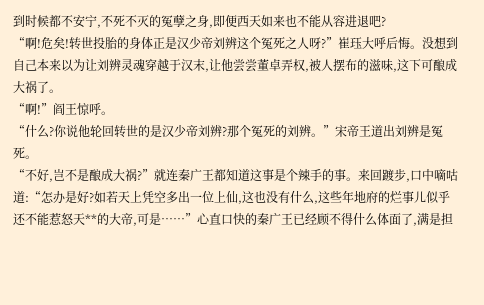到时候都不安宁,不死不灭的冤孽之身,即便西天如来也不能从容进退吧?
“啊!危矣!转世投胎的身体正是汉少帝刘辨这个冤死之人呀?”崔珏大呼后悔。没想到自己本来以为让刘辨灵魂穿越于汉末,让他尝尝董卓弄权,被人摆布的滋味,这下可酿成大祸了。
“啊!”阎王惊呼。
“什么?你说他轮回转世的是汉少帝刘辨?那个冤死的刘辨。”宋帝王道出刘辨是冤死。
“不好,岂不是酿成大祸?”就连秦广王都知道这事是个辣手的事。来回踱步,口中嘀咕道:“怎办是好?如若天上凭空多出一位上仙,这也没有什么,这些年地府的烂事儿似乎还不能惹怒天**的大帝,可是……”心直口快的秦广王已经顾不得什么体面了,满是担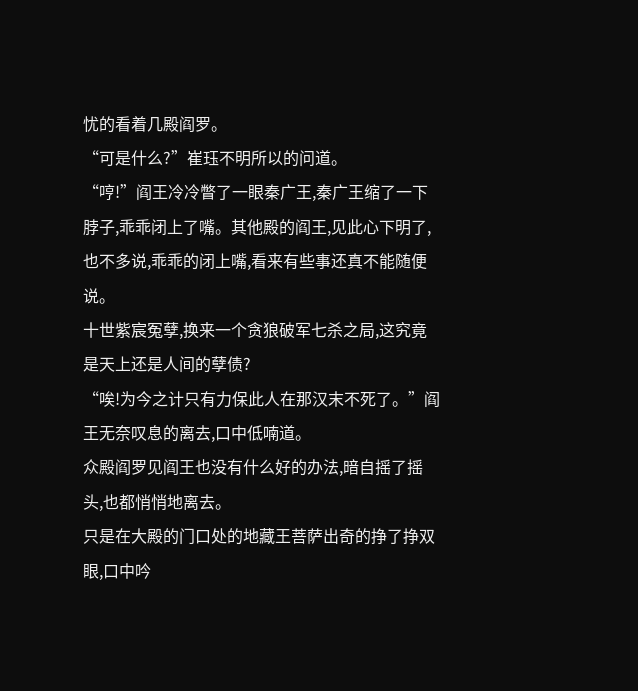忧的看着几殿阎罗。
“可是什么?”崔珏不明所以的问道。
“哼!”阎王冷冷瞥了一眼秦广王,秦广王缩了一下脖子,乖乖闭上了嘴。其他殿的阎王,见此心下明了,也不多说,乖乖的闭上嘴,看来有些事还真不能随便说。
十世紫宸冤孽,换来一个贪狼破军七杀之局,这究竟是天上还是人间的孽债?
“唉!为今之计只有力保此人在那汉末不死了。”阎王无奈叹息的离去,口中低喃道。
众殿阎罗见阎王也没有什么好的办法,暗自摇了摇头,也都悄悄地离去。
只是在大殿的门口处的地藏王菩萨出奇的挣了挣双眼,口中吟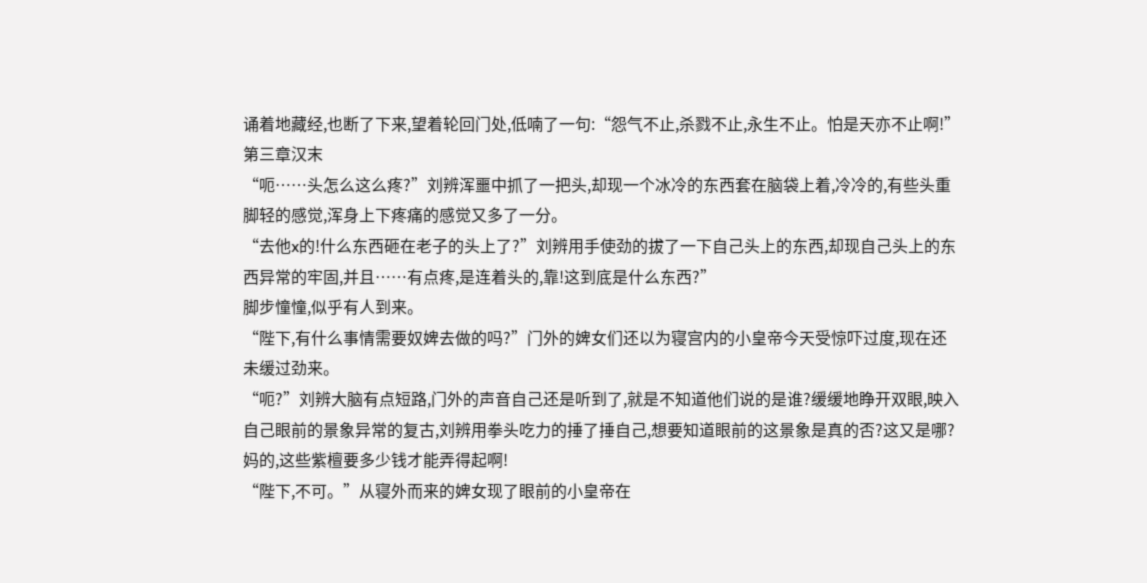诵着地藏经,也断了下来,望着轮回门处,低喃了一句:“怨气不止,杀戮不止,永生不止。怕是天亦不止啊!”
第三章汉末
“呃……头怎么这么疼?”刘辨浑噩中抓了一把头,却现一个冰冷的东西套在脑袋上着,冷冷的,有些头重脚轻的感觉,浑身上下疼痛的感觉又多了一分。
“去他x的!什么东西砸在老子的头上了?”刘辨用手使劲的拔了一下自己头上的东西,却现自己头上的东西异常的牢固,并且……有点疼,是连着头的,靠!这到底是什么东西?”
脚步憧憧,似乎有人到来。
“陛下,有什么事情需要奴婢去做的吗?”门外的婢女们还以为寝宫内的小皇帝今天受惊吓过度,现在还未缓过劲来。
“呃?”刘辨大脑有点短路,门外的声音自己还是听到了,就是不知道他们说的是谁?缓缓地睁开双眼,映入自己眼前的景象异常的复古,刘辨用拳头吃力的捶了捶自己,想要知道眼前的这景象是真的否?这又是哪?妈的,这些紫檀要多少钱才能弄得起啊!
“陛下,不可。”从寝外而来的婢女现了眼前的小皇帝在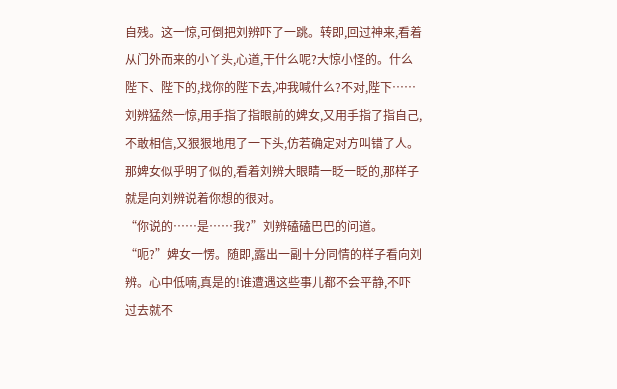自残。这一惊,可倒把刘辨吓了一跳。转即,回过神来,看着从门外而来的小丫头,心道,干什么呢?大惊小怪的。什么陛下、陛下的,找你的陛下去,冲我喊什么?不对,陛下……刘辨猛然一惊,用手指了指眼前的婢女,又用手指了指自己,不敢相信,又狠狠地甩了一下头,仿若确定对方叫错了人。
那婢女似乎明了似的,看着刘辨大眼睛一眨一眨的,那样子就是向刘辨说着你想的很对。
“你说的……是……我?”刘辨磕磕巴巴的问道。
“呃?”婢女一愣。随即,露出一副十分同情的样子看向刘辨。心中低喃,真是的!谁遭遇这些事儿都不会平静,不吓过去就不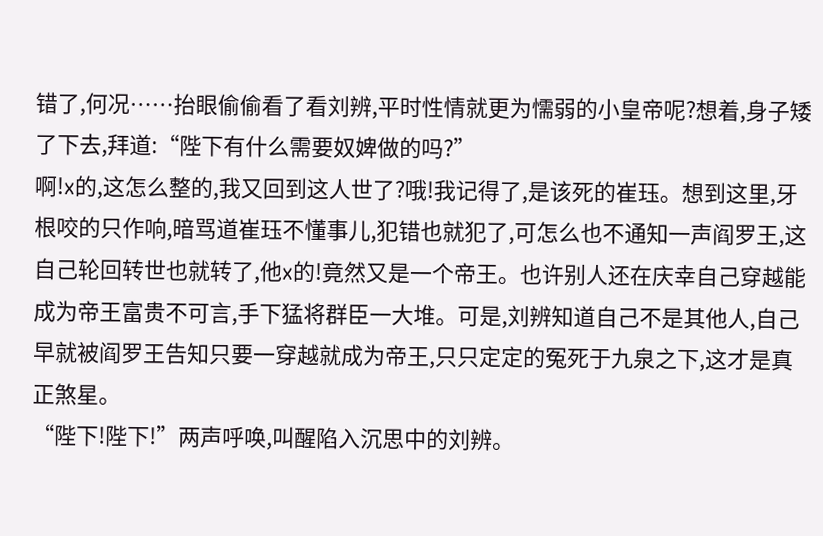错了,何况……抬眼偷偷看了看刘辨,平时性情就更为懦弱的小皇帝呢?想着,身子矮了下去,拜道:“陛下有什么需要奴婢做的吗?”
啊!x的,这怎么整的,我又回到这人世了?哦!我记得了,是该死的崔珏。想到这里,牙根咬的只作响,暗骂道崔珏不懂事儿,犯错也就犯了,可怎么也不通知一声阎罗王,这自己轮回转世也就转了,他x的!竟然又是一个帝王。也许别人还在庆幸自己穿越能成为帝王富贵不可言,手下猛将群臣一大堆。可是,刘辨知道自己不是其他人,自己早就被阎罗王告知只要一穿越就成为帝王,只只定定的冤死于九泉之下,这才是真正煞星。
“陛下!陛下!”两声呼唤,叫醒陷入沉思中的刘辨。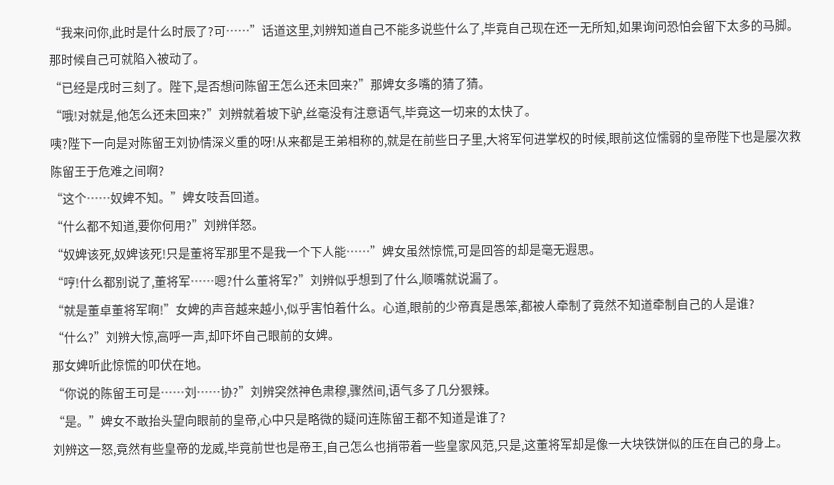“我来问你,此时是什么时辰了?可……”话道这里,刘辨知道自己不能多说些什么了,毕竟自己现在还一无所知,如果询问恐怕会留下太多的马脚。那时候自己可就陷入被动了。
“已经是戌时三刻了。陛下,是否想问陈留王怎么还未回来?”那婢女多嘴的猜了猜。
“哦!对就是,他怎么还未回来?”刘辨就着坡下驴,丝毫没有注意语气,毕竟这一切来的太快了。
咦?陛下一向是对陈留王刘协情深义重的呀!从来都是王弟相称的,就是在前些日子里,大将军何进掌权的时候,眼前这位懦弱的皇帝陛下也是屡次救陈留王于危难之间啊?
“这个……奴婢不知。”婢女吱吾回道。
“什么都不知道,要你何用?”刘辨佯怒。
“奴婢该死,奴婢该死!只是董将军那里不是我一个下人能……”婢女虽然惊慌,可是回答的却是毫无遐思。
“哼!什么都别说了,董将军……嗯?什么董将军?”刘辨似乎想到了什么,顺嘴就说漏了。
“就是董卓董将军啊!”女婢的声音越来越小,似乎害怕着什么。心道,眼前的少帝真是愚笨,都被人牵制了竟然不知道牵制自己的人是谁?
“什么?”刘辨大惊,高呼一声,却吓坏自己眼前的女婢。
那女婢听此惊慌的叩伏在地。
“你说的陈留王可是……刘……协?”刘辨突然神色肃穆,骤然间,语气多了几分狠辣。
“是。”婢女不敢抬头望向眼前的皇帝,心中只是略微的疑问连陈留王都不知道是谁了?
刘辨这一怒,竟然有些皇帝的龙威,毕竟前世也是帝王,自己怎么也捎带着一些皇家风范,只是,这董将军却是像一大块铁饼似的压在自己的身上。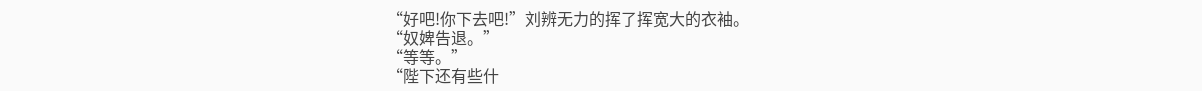“好吧!你下去吧!”刘辨无力的挥了挥宽大的衣袖。
“奴婢告退。”
“等等。”
“陛下还有些什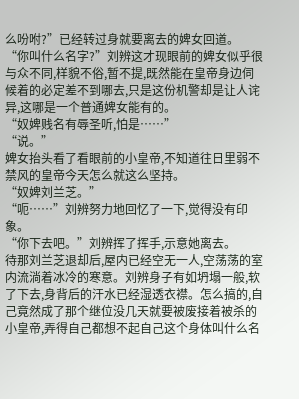么吩咐?”已经转过身就要离去的婢女回道。
“你叫什么名字?”刘辨这才现眼前的婢女似乎很与众不同,样貌不俗,暂不提,既然能在皇帝身边伺候着的必定差不到哪去,只是这份机警却是让人诧异,这哪是一个普通婢女能有的。
“奴婢贱名有辱圣听,怕是……”
“说。”
婢女抬头看了看眼前的小皇帝,不知道往日里弱不禁风的皇帝今天怎么就这么坚持。
“奴婢刘兰芝。”
“呃……”刘辨努力地回忆了一下,觉得没有印象。
“你下去吧。”刘辨挥了挥手,示意她离去。
待那刘兰芝退却后,屋内已经空无一人,空荡荡的室内流淌着冰冷的寒意。刘辨身子有如坍塌一般,软了下去,身背后的汗水已经湿透衣襟。怎么搞的,自己竟然成了那个继位没几天就要被废接着被杀的小皇帝,弄得自己都想不起自己这个身体叫什么名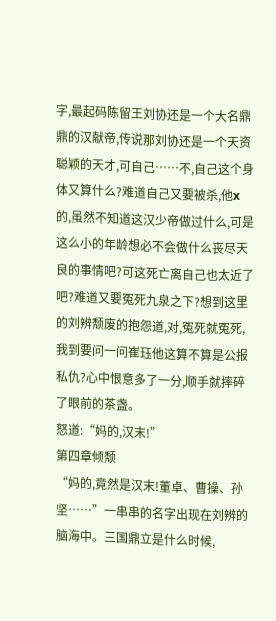字,最起码陈留王刘协还是一个大名鼎鼎的汉献帝,传说那刘协还是一个天资聪颖的天才,可自己……不,自己这个身体又算什么?难道自己又要被杀,他x的,虽然不知道这汉少帝做过什么,可是这么小的年龄想必不会做什么丧尽天良的事情吧?可这死亡离自己也太近了吧?难道又要冤死九泉之下?想到这里的刘辨颓废的抱怨道,对,冤死就冤死,我到要问一问崔珏他这算不算是公报私仇?心中恨意多了一分,顺手就摔碎了眼前的茶盏。
怒道:“妈的,汉末!”
第四章倾颓
“妈的,竟然是汉末!董卓、曹操、孙坚……”一串串的名字出现在刘辨的脑海中。三国鼎立是什么时候,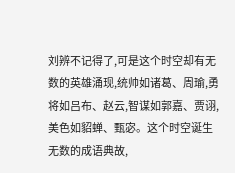刘辨不记得了,可是这个时空却有无数的英雄涌现,统帅如诸葛、周瑜,勇将如吕布、赵云,智谋如郭嘉、贾诩,美色如貂蝉、甄宓。这个时空诞生无数的成语典故,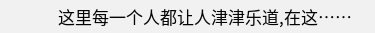这里每一个人都让人津津乐道,在这……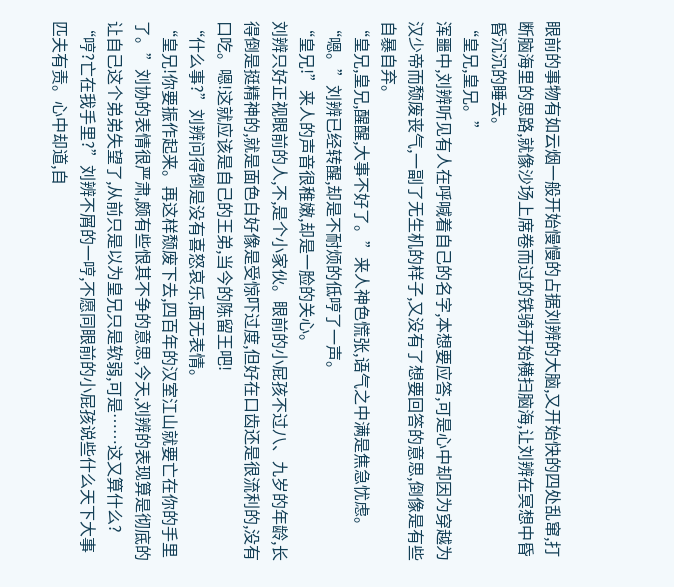眼前的事物有如云烟一般开始慢慢的占据刘辨的大脑,又开始快的四处乱窜,打断脑海里的思路,就像沙场上席卷而过的铁骑开始横扫脑海,让刘辨在冥想中昏昏沉沉的睡去。
“皇兄,皇兄。”
浑噩中,刘辨听见有人在呼喊着自己的名字,本想要应答,可是心中却因为穿越为汉少帝而颓废丧气,一副了无生机的样子,又没有了想要回答的意思,倒像是有些自暴自弃。
“皇兄,皇兄,醒醒,大事不好了。”来人神色慌张,语气之中满是焦急忧虑。
“嗯。”刘辨已经转醒,却是不耐烦的低哼了一声。
“皇兄!”来人的声音很稚嫩,却是一脸的关心。
刘辨只好正视眼前的人,不,是个小家伙。眼前的小屁孩不过八、九岁的年龄,长得倒是挺精神的,就是面色白好像是受惊吓过度,但好在口齿还是很流利的,没有口吃。嗯!这就应该是自己的王弟,当今的陈留王吧!
“什么事?”刘辨问得倒是没有喜怒哀乐,面无表情。
“皇兄!你要振作起来。再这样颓废下去,四百年的汉室江山就要亡在你的手里了。”刘协的表情很严肃,颇有些恨其不争的意思,今天,刘辨的表现算是彻底的让自己这个弟弟失望了,从前只是以为皇兄只是软弱,可是……这又算什么?
“哼?亡在我手里?”刘辨不屑的一哼,不愿同眼前的小屁孩说些什么天下大事匹夫有责。心中却道,自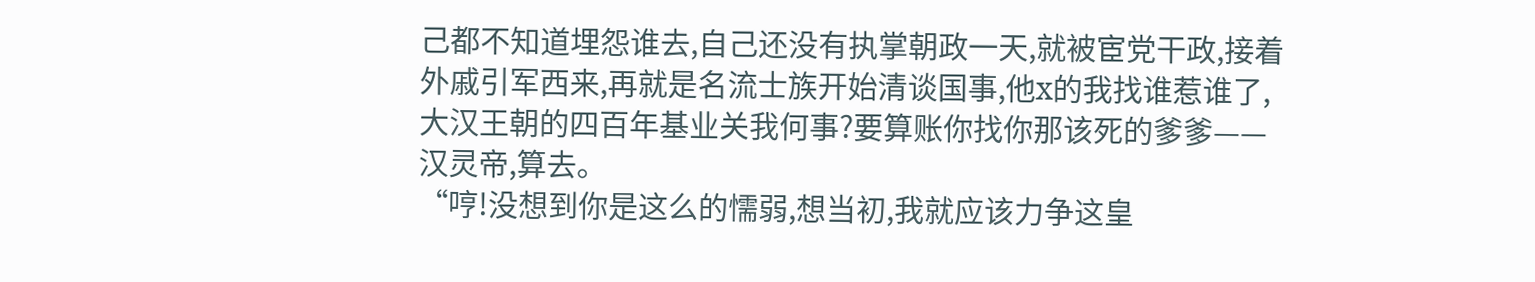己都不知道埋怨谁去,自己还没有执掌朝政一天,就被宦党干政,接着外戚引军西来,再就是名流士族开始清谈国事,他x的我找谁惹谁了,大汉王朝的四百年基业关我何事?要算账你找你那该死的爹爹——汉灵帝,算去。
“哼!没想到你是这么的懦弱,想当初,我就应该力争这皇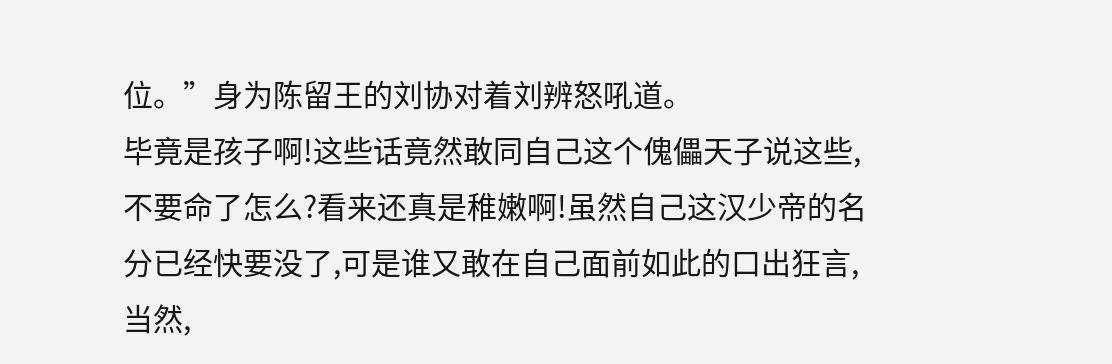位。”身为陈留王的刘协对着刘辨怒吼道。
毕竟是孩子啊!这些话竟然敢同自己这个傀儡天子说这些,不要命了怎么?看来还真是稚嫩啊!虽然自己这汉少帝的名分已经快要没了,可是谁又敢在自己面前如此的口出狂言,当然,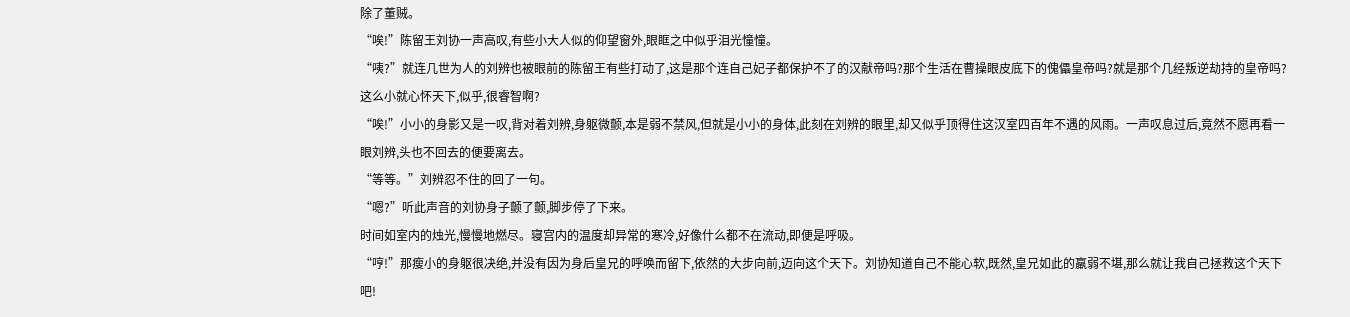除了董贼。
“唉!”陈留王刘协一声高叹,有些小大人似的仰望窗外,眼眶之中似乎泪光憧憧。
“咦?”就连几世为人的刘辨也被眼前的陈留王有些打动了,这是那个连自己妃子都保护不了的汉献帝吗?那个生活在曹操眼皮底下的傀儡皇帝吗?就是那个几经叛逆劫持的皇帝吗?这么小就心怀天下,似乎,很睿智啊?
“唉!”小小的身影又是一叹,背对着刘辨,身躯微颤,本是弱不禁风,但就是小小的身体,此刻在刘辨的眼里,却又似乎顶得住这汉室四百年不遇的风雨。一声叹息过后,竟然不愿再看一眼刘辨,头也不回去的便要离去。
“等等。”刘辨忍不住的回了一句。
“嗯?”听此声音的刘协身子颤了颤,脚步停了下来。
时间如室内的烛光,慢慢地燃尽。寝宫内的温度却异常的寒冷,好像什么都不在流动,即便是呼吸。
“哼!”那瘦小的身躯很决绝,并没有因为身后皇兄的呼唤而留下,依然的大步向前,迈向这个天下。刘协知道自己不能心软,既然,皇兄如此的羸弱不堪,那么就让我自己拯救这个天下吧!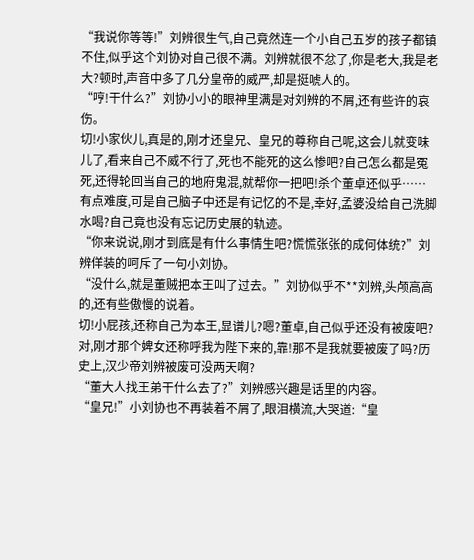“我说你等等!”刘辨很生气,自己竟然连一个小自己五岁的孩子都镇不住,似乎这个刘协对自己很不满。刘辨就很不忿了,你是老大,我是老大?顿时,声音中多了几分皇帝的威严,却是挺唬人的。
“哼!干什么?”刘协小小的眼神里满是对刘辨的不屑,还有些许的哀伤。
切!小家伙儿,真是的,刚才还皇兄、皇兄的尊称自己呢,这会儿就变味儿了,看来自己不威不行了,死也不能死的这么惨吧?自己怎么都是冤死,还得轮回当自己的地府鬼混,就帮你一把吧!杀个董卓还似乎……有点难度,可是自己脑子中还是有记忆的不是,幸好,孟婆没给自己洗脚水喝?自己竟也没有忘记历史展的轨迹。
“你来说说,刚才到底是有什么事情生吧?慌慌张张的成何体统?”刘辨佯装的呵斥了一句小刘协。
“没什么,就是董贼把本王叫了过去。”刘协似乎不**刘辨,头颅高高的,还有些傲慢的说着。
切!小屁孩,还称自己为本王,显谱儿?嗯?董卓,自己似乎还没有被废吧?对,刚才那个婢女还称呼我为陛下来的,靠!那不是我就要被废了吗?历史上,汉少帝刘辨被废可没两天啊?
“董大人找王弟干什么去了?”刘辨感兴趣是话里的内容。
“皇兄!”小刘协也不再装着不屑了,眼泪横流,大哭道:“皇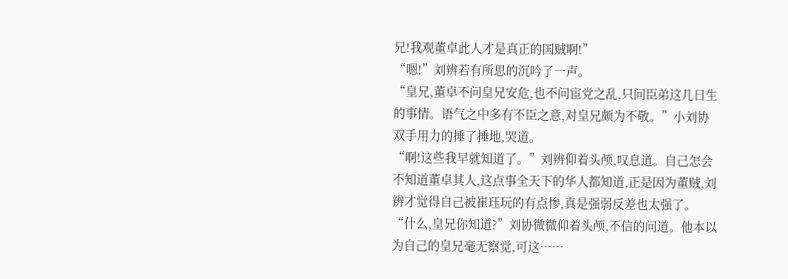兄!我观董卓此人才是真正的国贼啊!”
“嗯!”刘辨若有所思的沉吟了一声。
“皇兄,董卓不问皇兄安危,也不问宦党之乱,只问臣弟这几日生的事情。语气之中多有不臣之意,对皇兄颇为不敬。”小刘协双手用力的捶了捶地,哭道。
“啊!这些我早就知道了。”刘辨仰着头颅,叹息道。自己怎会不知道董卓其人,这点事全天下的华人都知道,正是因为董贼,刘辨才觉得自己被崔珏玩的有点惨,真是强弱反差也太强了。
“什么,皇兄你知道?”刘协微微仰着头颅,不信的问道。他本以为自己的皇兄毫无察觉,可这……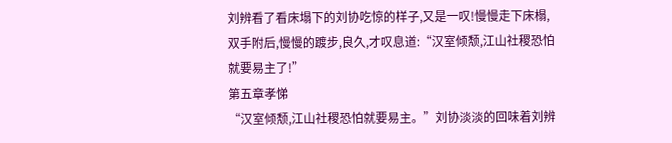刘辨看了看床塌下的刘协吃惊的样子,又是一叹!慢慢走下床榻,双手附后,慢慢的踱步,良久,才叹息道:“汉室倾颓,江山社稷恐怕就要易主了!”
第五章孝悌
“汉室倾颓,江山社稷恐怕就要易主。”刘协淡淡的回味着刘辨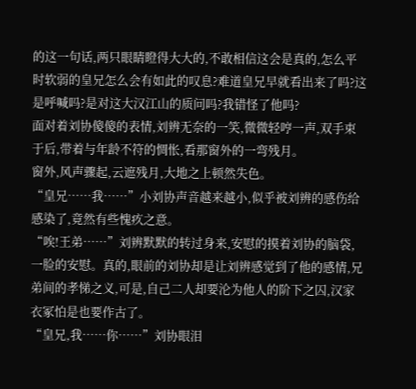的这一句话,两只眼睛瞪得大大的,不敢相信这会是真的,怎么平时软弱的皇兄怎么会有如此的叹息?难道皇兄早就看出来了吗?这是呼喊吗?是对这大汉江山的质问吗?我错怪了他吗?
面对着刘协傻傻的表情,刘辨无奈的一笑,微微轻哼一声,双手束于后,带着与年龄不符的惆怅,看那窗外的一弯残月。
窗外,风声骤起,云遮残月,大地之上顿然失色。
“皇兄……我……”小刘协声音越来越小,似乎被刘辨的感伤给感染了,竟然有些愧疚之意。
“唉!王弟……”刘辨默默的转过身来,安慰的摸着刘协的脑袋,一脸的安慰。真的,眼前的刘协却是让刘辨感觉到了他的感情,兄弟间的孝悌之义,可是,自己二人却要沦为他人的阶下之囚,汉家衣冢怕是也要作古了。
“皇兄,我……你……”刘协眼泪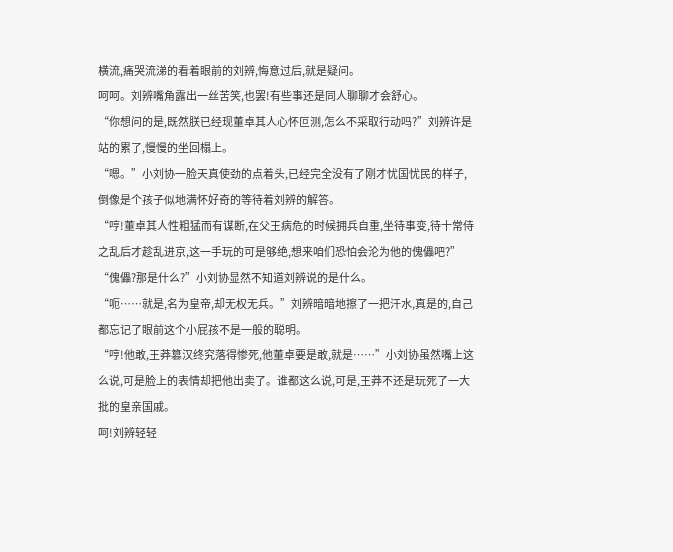横流,痛哭流涕的看着眼前的刘辨,悔意过后,就是疑问。
呵呵。刘辨嘴角露出一丝苦笑,也罢!有些事还是同人聊聊才会舒心。
“你想问的是,既然朕已经现董卓其人心怀叵测,怎么不采取行动吗?”刘辨许是站的累了,慢慢的坐回榻上。
“嗯。”小刘协一脸天真使劲的点着头,已经完全没有了刚才忧国忧民的样子,倒像是个孩子似地满怀好奇的等待着刘辨的解答。
“哼!董卓其人性粗猛而有谋断,在父王病危的时候拥兵自重,坐待事变,待十常侍之乱后才趁乱进京,这一手玩的可是够绝,想来咱们恐怕会沦为他的傀儡吧?”
“傀儡?那是什么?”小刘协显然不知道刘辨说的是什么。
“呃……就是,名为皇帝,却无权无兵。”刘辨暗暗地擦了一把汗水,真是的,自己都忘记了眼前这个小屁孩不是一般的聪明。
“哼!他敢,王莽篡汉终究落得惨死,他董卓要是敢,就是……”小刘协虽然嘴上这么说,可是脸上的表情却把他出卖了。谁都这么说,可是,王莽不还是玩死了一大批的皇亲国戚。
呵!刘辨轻轻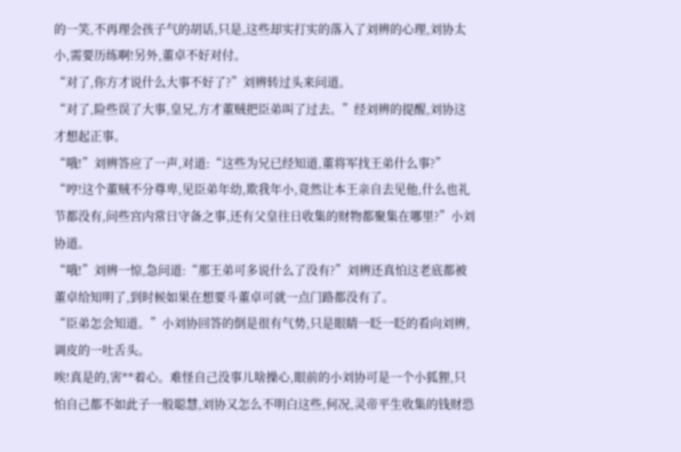的一笑,不再理会孩子气的胡话,只是,这些却实打实的落入了刘辨的心理,刘协太小,需要历练啊!另外,董卓不好对付。
“对了,你方才说什么大事不好了?”刘辨转过头来问道。
“对了,险些误了大事,皇兄,方才董贼把臣弟叫了过去。”经刘辨的提醒,刘协这才想起正事。
“哦!”刘辨答应了一声,对道:“这些为兄已经知道,董将军找王弟什么事?”
“哼!这个董贼不分尊卑,见臣弟年幼,欺我年小,竟然让本王亲自去见他,什么也礼节都没有,问些宫内常日守备之事,还有父皇往日收集的财物都聚集在哪里?”小刘协道。
“哦!”刘辨一惊,急问道:“那王弟可多说什么了没有?”刘辨还真怕这老底都被董卓给知明了,到时候如果在想要斗董卓可就一点门路都没有了。
“臣弟怎会知道。”小刘协回答的倒是很有气势,只是眼睛一眨一眨的看向刘辨,调皮的一吐舌头。
唉!真是的,害**着心。难怪自己没事儿啥操心,眼前的小刘协可是一个小狐狸,只怕自己都不如此子一般聪慧,刘协又怎么不明白这些,何况,灵帝平生收集的钱财恐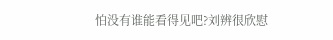怕没有谁能看得见吧?刘辨很欣慰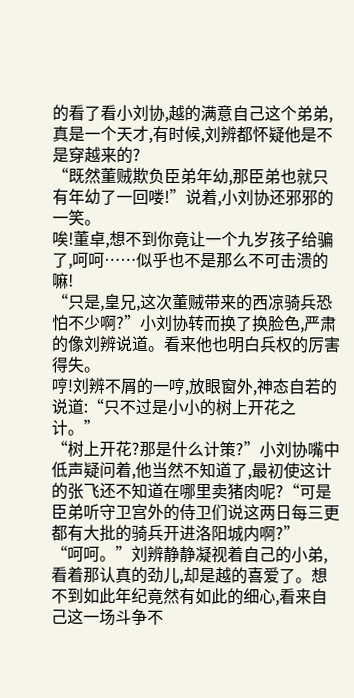的看了看小刘协,越的满意自己这个弟弟,真是一个天才,有时候,刘辨都怀疑他是不是穿越来的?
“既然董贼欺负臣弟年幼,那臣弟也就只有年幼了一回喽!”说着,小刘协还邪邪的一笑。
唉!董卓,想不到你竟让一个九岁孩子给骗了,呵呵……似乎也不是那么不可击溃的嘛!
“只是,皇兄,这次董贼带来的西凉骑兵恐怕不少啊?”小刘协转而换了换脸色,严肃的像刘辨说道。看来他也明白兵权的厉害得失。
哼!刘辨不屑的一哼,放眼窗外,神态自若的说道:“只不过是小小的树上开花之计。”
“树上开花?那是什么计策?”小刘协嘴中低声疑问着,他当然不知道了,最初使这计的张飞还不知道在哪里卖猪肉呢?“可是臣弟听守卫宫外的侍卫们说这两日每三更都有大批的骑兵开进洛阳城内啊?”
“呵呵。”刘辨静静凝视着自己的小弟,看着那认真的劲儿,却是越的喜爱了。想不到如此年纪竟然有如此的细心,看来自己这一场斗争不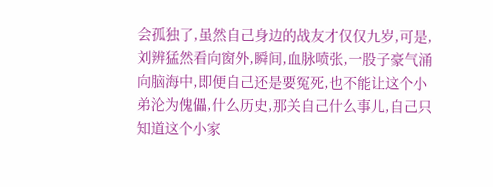会孤独了,虽然自己身边的战友才仅仅九岁,可是,刘辨猛然看向窗外,瞬间,血脉喷张,一股子豪气涌向脑海中,即便自己还是要冤死,也不能让这个小弟沦为傀儡,什么历史,那关自己什么事儿,自己只知道这个小家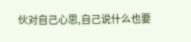伙对自己心思,自己说什么也要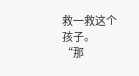救一救这个孩子。
“那